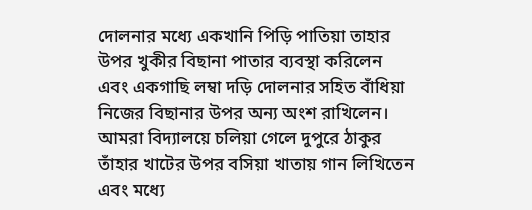দোলনার মধ্যে একখানি পিড়ি পাতিয়া তাহার উপর খুকীর বিছানা পাতার ব্যবস্থা করিলেন এবং একগাছি লম্বা দড়ি দোলনার সহিত বাঁধিয়া নিজের বিছানার উপর অন্য অংশ রাখিলেন। আমরা বিদ্যালয়ে চলিয়া গেলে দুপুরে ঠাকুর তাঁহার খাটের উপর বসিয়া খাতায় গান লিখিতেন এবং মধ্যে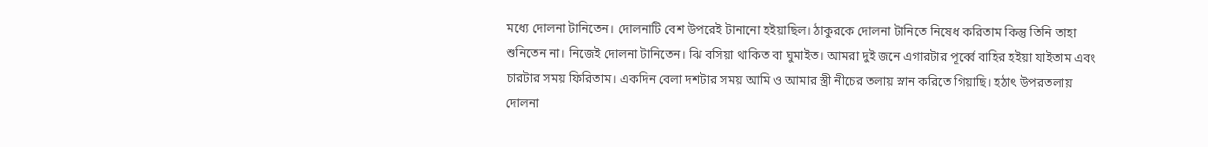মধ্যে দোলনা টানিতেন। দোলনাটি বেশ উপরেই টানানো হইয়াছিল। ঠাকুরকে দোলনা টানিতে নিষেধ করিতাম কিন্তু তিনি তাহা শুনিতেন না। নিজেই দোলনা টানিতেন। ঝি বসিয়া থাকিত বা ঘুমাইত। আমরা দুই জনে এগারটার পূর্ব্বে বাহির হইয়া যাইতাম এবং চারটার সময় ফিরিতাম। একদিন বেলা দশটার সময় আমি ও আমার স্ত্রী নীচের তলায় স্নান করিতে গিয়াছি। হঠাৎ উপরতলায় দোলনা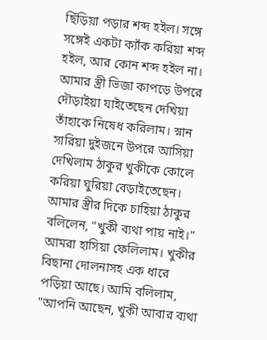ছিঁড়িয়া পড়ার শব্দ হইল। সঙ্গে সঙ্গেই একটা ক্যাঁক করিয়া শব্দ হইল, আর কোন শব্দ হইল না। আমার স্ত্রী ভিজা কাপড়ে উপরে দৌড়াইয়া যাইতেছেন দেখিয়া তাঁহাকে নিষেধ করিলাম। স্নান সারিয়া দুইজনে উপরে আসিয়া দেখিলাম ঠাকুর খুকীকে কোলে করিয়া ঘুরিয়া বেড়াইতেছেন। আমার স্ত্রীর দিকে চাহিয়া ঠাকুর বলিলেন, "খুকী ব্যথা পায় নাই।" আমরা হাসিয়া ফেলিলাম। খুকীর বিছানা দোলনাসহ এক ধারে পড়িয়া আছে। আমি বলিলাম, "আপনি আছেন, খুকী আবার ব্যথা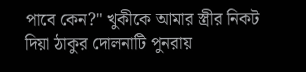পাবে কেন?" খুকীকে আমার স্ত্রীর নিকট দিয়া ঠাকুর দোলনাটি পুনরায়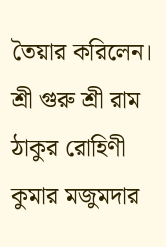তৈয়ার করিলেন।
শ্রী গুরু শ্রী রাম ঠাকুর রোহিণী কুমার মজুমদার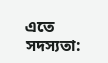এতে সদস্যতা: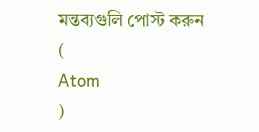মন্তব্যগুলি পোস্ট করুন
(
Atom
)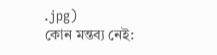.jpg)
কোন মন্তব্য নেই: